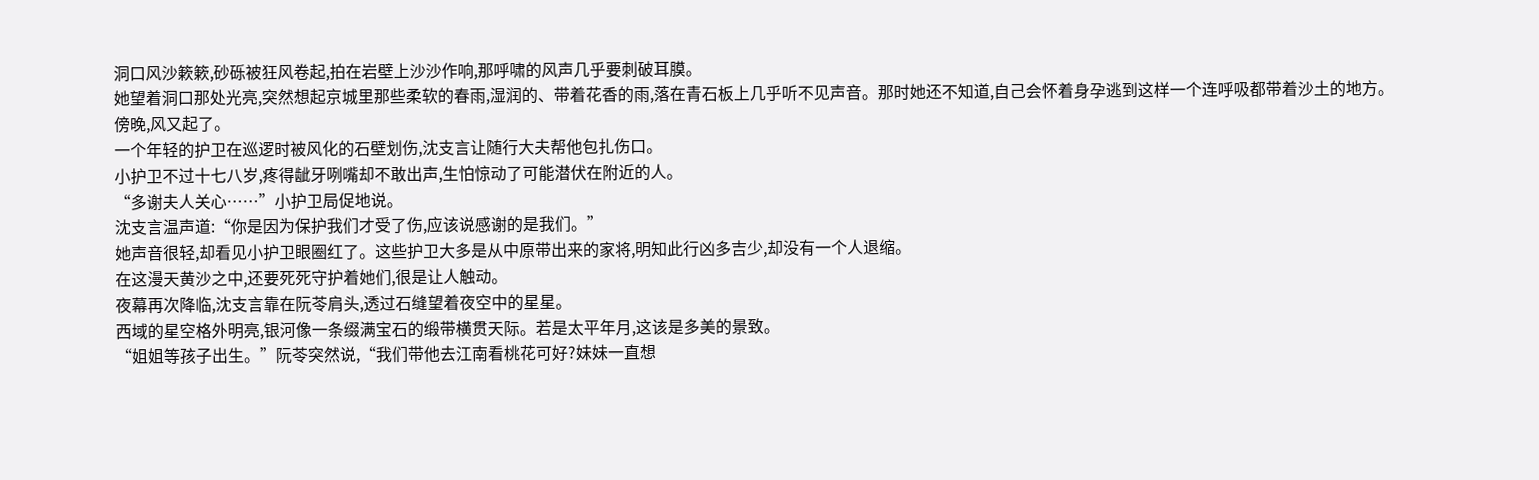洞口风沙簌簌,砂砾被狂风卷起,拍在岩壁上沙沙作响,那呼啸的风声几乎要刺破耳膜。
她望着洞口那处光亮,突然想起京城里那些柔软的春雨,湿润的、带着花香的雨,落在青石板上几乎听不见声音。那时她还不知道,自己会怀着身孕逃到这样一个连呼吸都带着沙土的地方。
傍晚,风又起了。
一个年轻的护卫在巡逻时被风化的石壁划伤,沈支言让随行大夫帮他包扎伤口。
小护卫不过十七八岁,疼得龇牙咧嘴却不敢出声,生怕惊动了可能潜伏在附近的人。
“多谢夫人关心……”小护卫局促地说。
沈支言温声道:“你是因为保护我们才受了伤,应该说感谢的是我们。”
她声音很轻,却看见小护卫眼圈红了。这些护卫大多是从中原带出来的家将,明知此行凶多吉少,却没有一个人退缩。
在这漫天黄沙之中,还要死死守护着她们,很是让人触动。
夜幕再次降临,沈支言靠在阮苓肩头,透过石缝望着夜空中的星星。
西域的星空格外明亮,银河像一条缀满宝石的缎带横贯天际。若是太平年月,这该是多美的景致。
“姐姐等孩子出生。”阮苓突然说,“我们带他去江南看桃花可好?妹妹一直想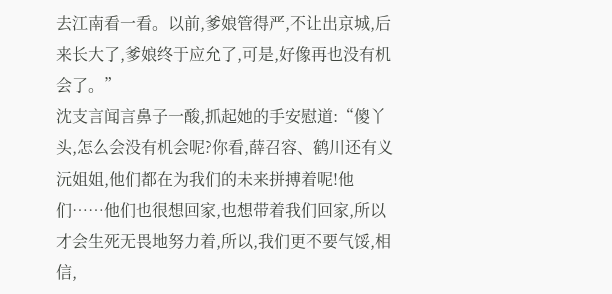去江南看一看。以前,爹娘管得严,不让出京城,后来长大了,爹娘终于应允了,可是,好像再也没有机会了。”
沈支言闻言鼻子一酸,抓起她的手安慰道:“傻丫头,怎么会没有机会呢?你看,薛召容、鹤川还有义沅姐姐,他们都在为我们的未来拼搏着呢!他们……他们也很想回家,也想带着我们回家,所以才会生死无畏地努力着,所以,我们更不要气馁,相信,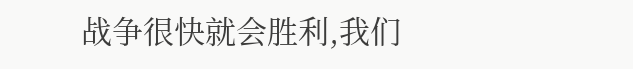战争很快就会胜利,我们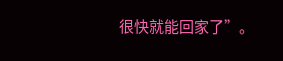很快就能回家了”。